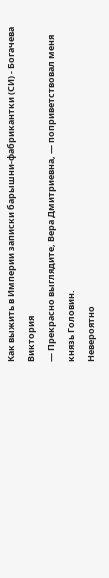Как выжить в Империи записки барышни-фабрикантки (СИ) - Богачева Виктория
— Прекрасно выглядите, Вера Дмитриевна, — поприветствовал меня князь Головин.
Невероятно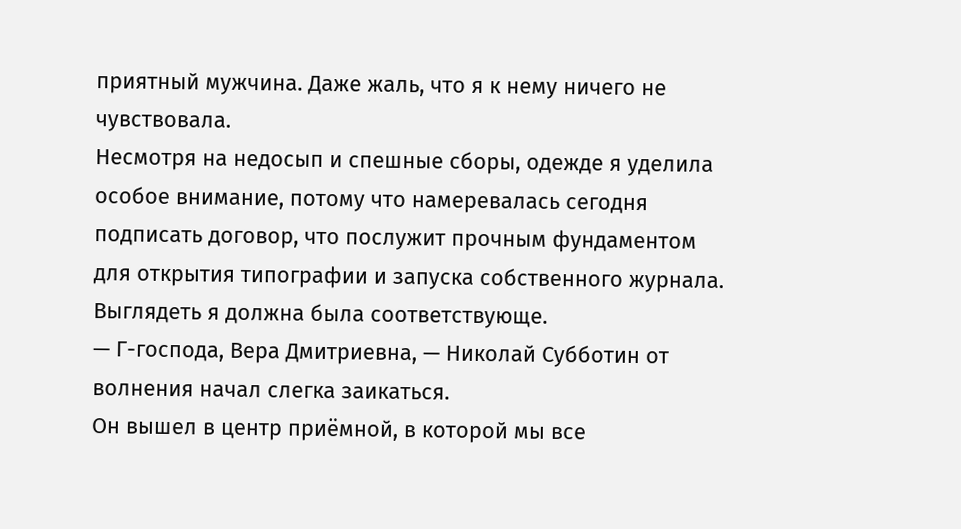приятный мужчина. Даже жаль, что я к нему ничего не чувствовала.
Несмотря на недосып и спешные сборы, одежде я уделила особое внимание, потому что намеревалась сегодня подписать договор, что послужит прочным фундаментом для открытия типографии и запуска собственного журнала. Выглядеть я должна была соответствующе.
— Г-господа, Вера Дмитриевна, — Николай Субботин от волнения начал слегка заикаться.
Он вышел в центр приёмной, в которой мы все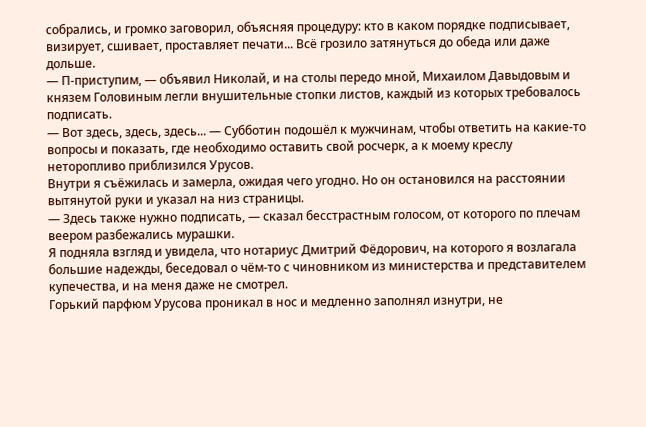собрались, и громко заговорил, объясняя процедуру: кто в каком порядке подписывает, визирует, сшивает, проставляет печати... Всё грозило затянуться до обеда или даже дольше.
— П-приступим, — объявил Николай, и на столы передо мной, Михаилом Давыдовым и князем Головиным легли внушительные стопки листов, каждый из которых требовалось подписать.
— Вот здесь, здесь, здесь... — Субботин подошёл к мужчинам, чтобы ответить на какие-то вопросы и показать, где необходимо оставить свой росчерк, а к моему креслу неторопливо приблизился Урусов.
Внутри я съёжилась и замерла, ожидая чего угодно. Но он остановился на расстоянии вытянутой руки и указал на низ страницы.
— Здесь также нужно подписать, — сказал бесстрастным голосом, от которого по плечам веером разбежались мурашки.
Я подняла взгляд и увидела, что нотариус Дмитрий Фёдорович, на которого я возлагала большие надежды, беседовал о чём-то с чиновником из министерства и представителем купечества, и на меня даже не смотрел.
Горький парфюм Урусова проникал в нос и медленно заполнял изнутри, не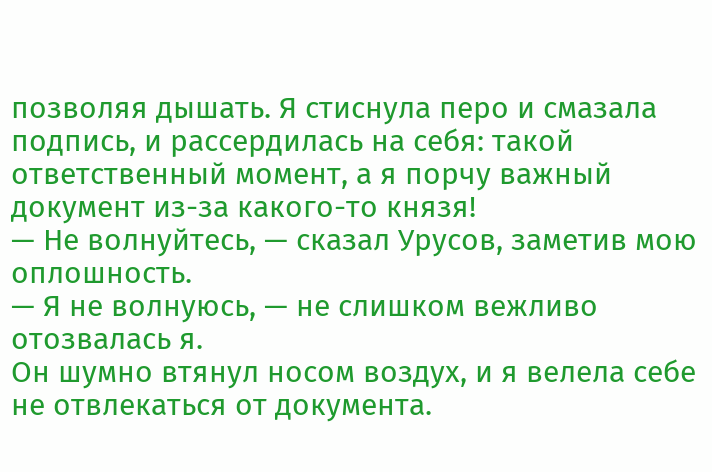позволяя дышать. Я стиснула перо и смазала подпись, и рассердилась на себя: такой ответственный момент, а я порчу важный документ из-за какого-то князя!
— Не волнуйтесь, — сказал Урусов, заметив мою оплошность.
— Я не волнуюсь, — не слишком вежливо отозвалась я.
Он шумно втянул носом воздух, и я велела себе не отвлекаться от документа.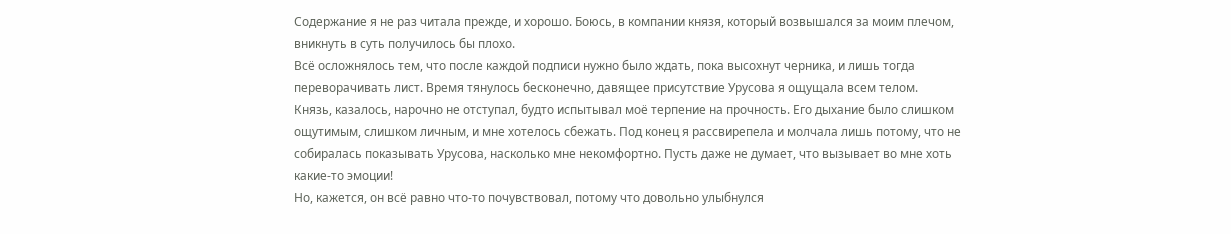Содержание я не раз читала прежде, и хорошо. Боюсь, в компании князя, который возвышался за моим плечом, вникнуть в суть получилось бы плохо.
Всё осложнялось тем, что после каждой подписи нужно было ждать, пока высохнут черника, и лишь тогда переворачивать лист. Время тянулось бесконечно, давящее присутствие Урусова я ощущала всем телом.
Князь, казалось, нарочно не отступал, будто испытывал моё терпение на прочность. Его дыхание было слишком ощутимым, слишком личным, и мне хотелось сбежать. Под конец я рассвирепела и молчала лишь потому, что не собиралась показывать Урусова, насколько мне некомфортно. Пусть даже не думает, что вызывает во мне хоть какие-то эмоции!
Но, кажется, он всё равно что-то почувствовал, потому что довольно улыбнулся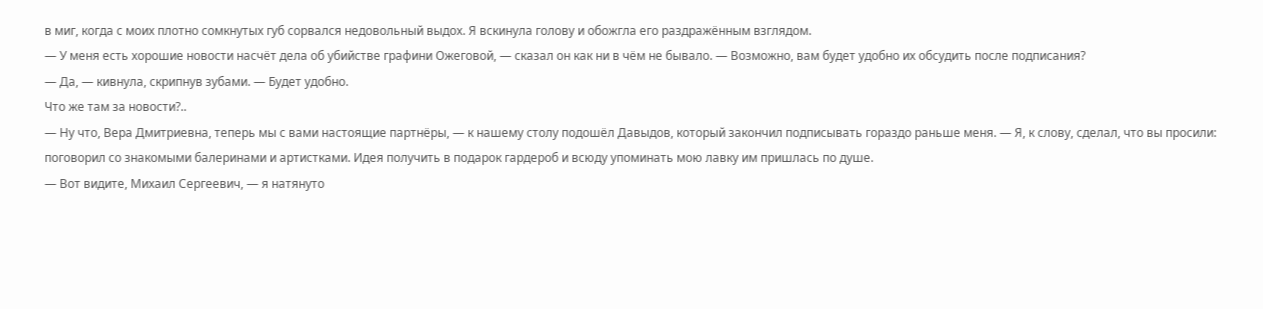в миг, когда с моих плотно сомкнутых губ сорвался недовольный выдох. Я вскинула голову и обожгла его раздражённым взглядом.
— У меня есть хорошие новости насчёт дела об убийстве графини Ожеговой, — сказал он как ни в чём не бывало. — Возможно, вам будет удобно их обсудить после подписания?
— Да, — кивнула, скрипнув зубами. — Будет удобно.
Что же там за новости?..
— Ну что, Вера Дмитриевна, теперь мы с вами настоящие партнёры, — к нашему столу подошёл Давыдов, который закончил подписывать гораздо раньше меня. — Я, к слову, сделал, что вы просили: поговорил со знакомыми балеринами и артистками. Идея получить в подарок гардероб и всюду упоминать мою лавку им пришлась по душе.
— Вот видите, Михаил Сергеевич, — я натянуто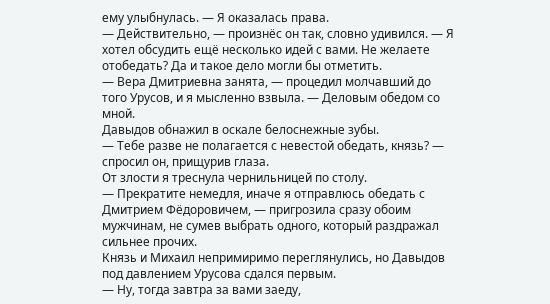ему улыбнулась. — Я оказалась права.
— Действительно, — произнёс он так, словно удивился. — Я хотел обсудить ещё несколько идей с вами. Не желаете отобедать? Да и такое дело могли бы отметить.
— Вера Дмитриевна занята, — процедил молчавший до того Урусов, и я мысленно взвыла. — Деловым обедом со мной.
Давыдов обнажил в оскале белоснежные зубы.
— Тебе разве не полагается с невестой обедать, князь? — спросил он, прищурив глаза.
От злости я треснула чернильницей по столу.
— Прекратите немедля, иначе я отправлюсь обедать с Дмитрием Фёдоровичем, — пригрозила сразу обоим мужчинам, не сумев выбрать одного, который раздражал сильнее прочих.
Князь и Михаил непримиримо переглянулись, но Давыдов под давлением Урусова сдался первым.
— Ну, тогда завтра за вами заеду,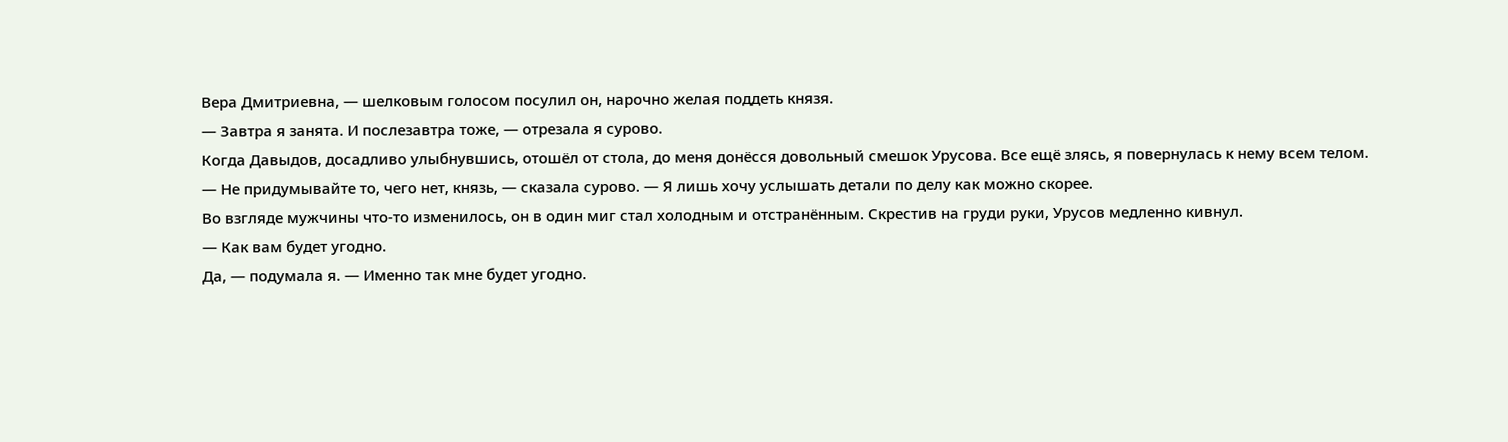Вера Дмитриевна, — шелковым голосом посулил он, нарочно желая поддеть князя.
— Завтра я занята. И послезавтра тоже, — отрезала я сурово.
Когда Давыдов, досадливо улыбнувшись, отошёл от стола, до меня донёсся довольный смешок Урусова. Все ещё злясь, я повернулась к нему всем телом.
— Не придумывайте то, чего нет, князь, — сказала сурово. — Я лишь хочу услышать детали по делу как можно скорее.
Во взгляде мужчины что-то изменилось, он в один миг стал холодным и отстранённым. Скрестив на груди руки, Урусов медленно кивнул.
— Как вам будет угодно.
Да, — подумала я. — Именно так мне будет угодно.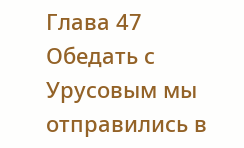Глава 47
Обедать с Урусовым мы отправились в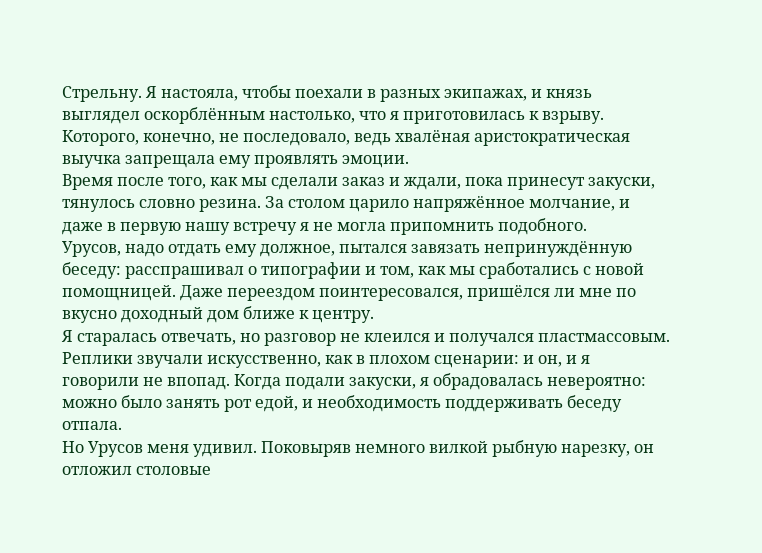Стрельну. Я настояла, чтобы поехали в разных экипажах, и князь выглядел оскорблённым настолько, что я приготовилась к взрыву. Которого, конечно, не последовало, ведь хвалёная аристократическая выучка запрещала ему проявлять эмоции.
Время после того, как мы сделали заказ и ждали, пока принесут закуски, тянулось словно резина. За столом царило напряжённое молчание, и даже в первую нашу встречу я не могла припомнить подобного.
Урусов, надо отдать ему должное, пытался завязать непринуждённую беседу: расспрашивал о типографии и том, как мы сработались с новой помощницей. Даже переездом поинтересовался, пришёлся ли мне по вкусно доходный дом ближе к центру.
Я старалась отвечать, но разговор не клеился и получался пластмассовым. Реплики звучали искусственно, как в плохом сценарии: и он, и я говорили не впопад. Когда подали закуски, я обрадовалась невероятно: можно было занять рот едой, и необходимость поддерживать беседу отпала.
Но Урусов меня удивил. Поковыряв немного вилкой рыбную нарезку, он отложил столовые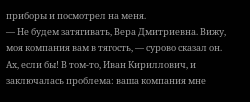приборы и посмотрел на меня.
— Не будем затягивать, Вера Дмитриевна. Вижу, моя компания вам в тягость, — сурово сказал он.
Ах, если бы! В том-то, Иван Кириллович, и заключалась проблема: ваша компания мне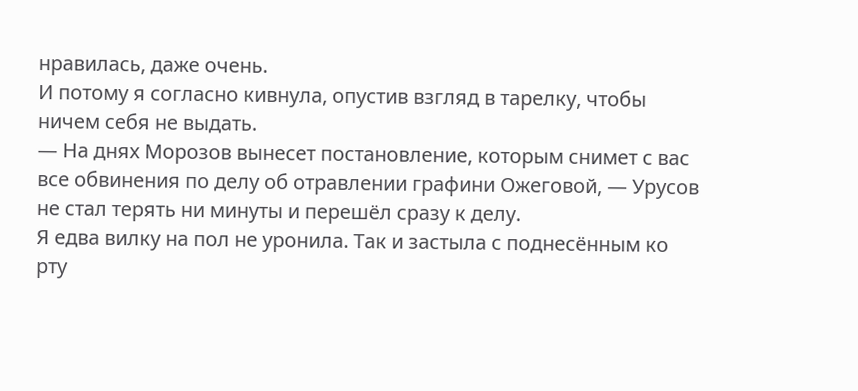нравилась, даже очень.
И потому я согласно кивнула, опустив взгляд в тарелку, чтобы ничем себя не выдать.
— На днях Морозов вынесет постановление, которым снимет с вас все обвинения по делу об отравлении графини Ожеговой, — Урусов не стал терять ни минуты и перешёл сразу к делу.
Я едва вилку на пол не уронила. Так и застыла с поднесённым ко рту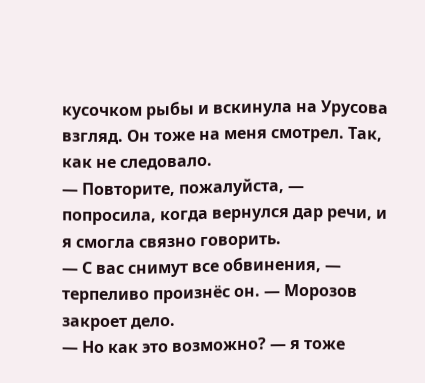кусочком рыбы и вскинула на Урусова взгляд. Он тоже на меня смотрел. Так, как не следовало.
— Повторите, пожалуйста, — попросила, когда вернулся дар речи, и я смогла связно говорить.
— С вас снимут все обвинения, — терпеливо произнёс он. — Морозов закроет дело.
— Но как это возможно? — я тоже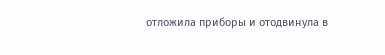отложила приборы и отодвинула в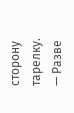сторону тарелку. — Разве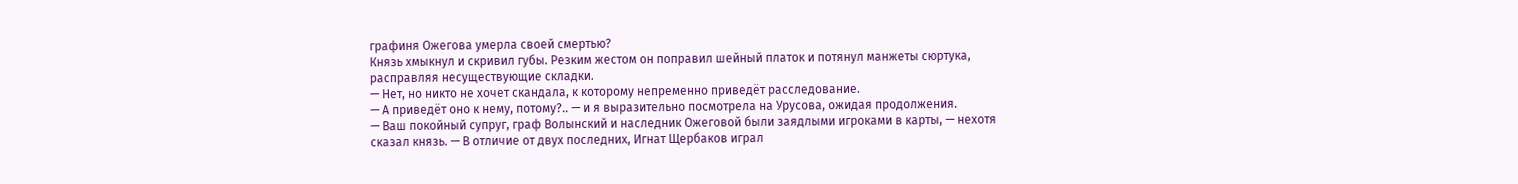графиня Ожегова умерла своей смертью?
Князь хмыкнул и скривил губы. Резким жестом он поправил шейный платок и потянул манжеты сюртука, расправляя несуществующие складки.
— Нет, но никто не хочет скандала, к которому непременно приведёт расследование.
— А приведёт оно к нему, потому?.. — и я выразительно посмотрела на Урусова, ожидая продолжения.
— Ваш покойный супруг, граф Волынский и наследник Ожеговой были заядлыми игроками в карты, — нехотя сказал князь. — В отличие от двух последних, Игнат Щербаков играл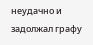неудачно и задолжал графу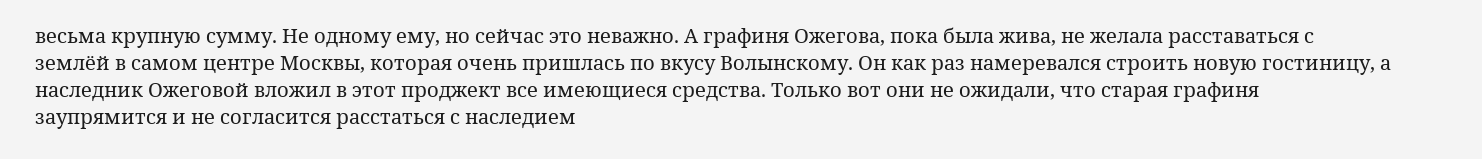весьма крупную сумму. Не одному ему, но сейчас это неважно. А графиня Ожегова, пока была жива, не желала расставаться с землёй в самом центре Москвы, которая очень пришлась по вкусу Волынскому. Он как раз намеревался строить новую гостиницу, а наследник Ожеговой вложил в этот проджект все имеющиеся средства. Только вот они не ожидали, что старая графиня заупрямится и не согласится расстаться с наследием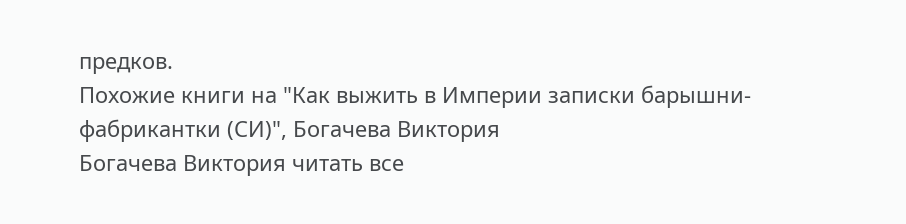предков.
Похожие книги на "Как выжить в Империи записки барышни-фабрикантки (СИ)", Богачева Виктория
Богачева Виктория читать все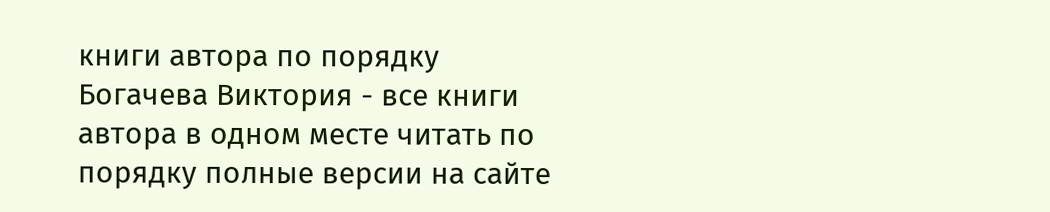книги автора по порядку
Богачева Виктория - все книги автора в одном месте читать по порядку полные версии на сайте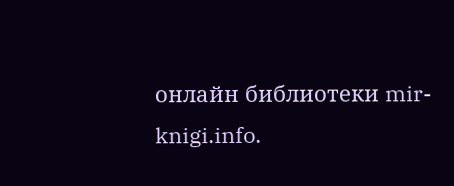онлайн библиотеки mir-knigi.info.